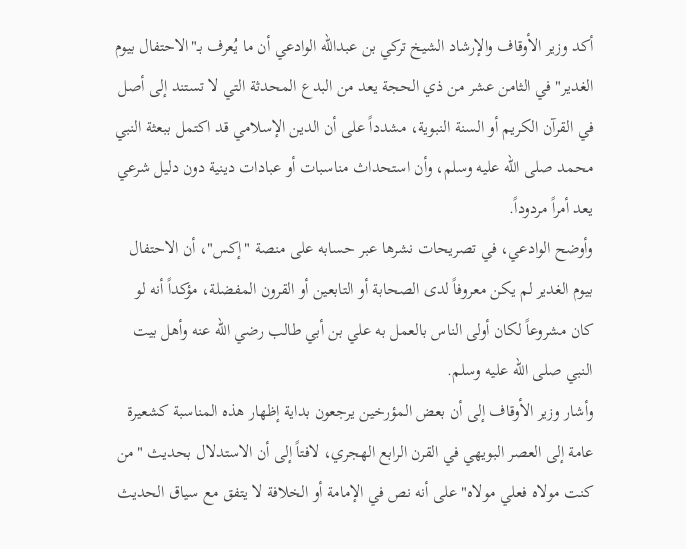أكد وزير الأوقاف والإرشاد الشيخ تركي بن عبدالله الوادعي أن ما يُعرف بـ"الاحتفال بيوم الغدير" في الثامن عشر من ذي الحجة يعد من البدع المحدثة التي لا تستند إلى أصل في القرآن الكريم أو السنة النبوية، مشدداً على أن الدين الإسلامي قد اكتمل ببعثة النبي محمد صلى الله عليه وسلم، وأن استحداث مناسبات أو عبادات دينية دون دليل شرعي يعد أمراً مردوداً.
وأوضح الوادعي، في تصريحات نشرها عبر حسابه على منصة "إكس"، أن الاحتفال بيوم الغدير لم يكن معروفاً لدى الصحابة أو التابعين أو القرون المفضلة، مؤكداً أنه لو كان مشروعاً لكان أولى الناس بالعمل به علي بن أبي طالب رضي الله عنه وأهل بيت النبي صلى الله عليه وسلم.
وأشار وزير الأوقاف إلى أن بعض المؤرخين يرجعون بداية إظهار هذه المناسبة كشعيرة عامة إلى العصر البويهي في القرن الرابع الهجري، لافتاً إلى أن الاستدلال بحديث "من كنت مولاه فعلي مولاه" على أنه نص في الإمامة أو الخلافة لا يتفق مع سياق الحديث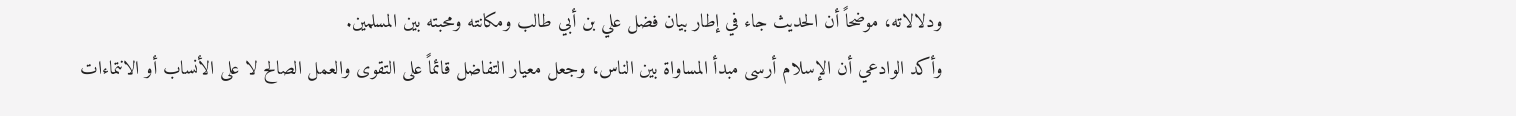ودلالاته، موضحاً أن الحديث جاء في إطار بيان فضل علي بن أبي طالب ومكانته ومحبته بين المسلمين.
وأكد الوادعي أن الإسلام أرسى مبدأ المساواة بين الناس، وجعل معيار التفاضل قائماً على التقوى والعمل الصالح لا على الأنساب أو الانتماءات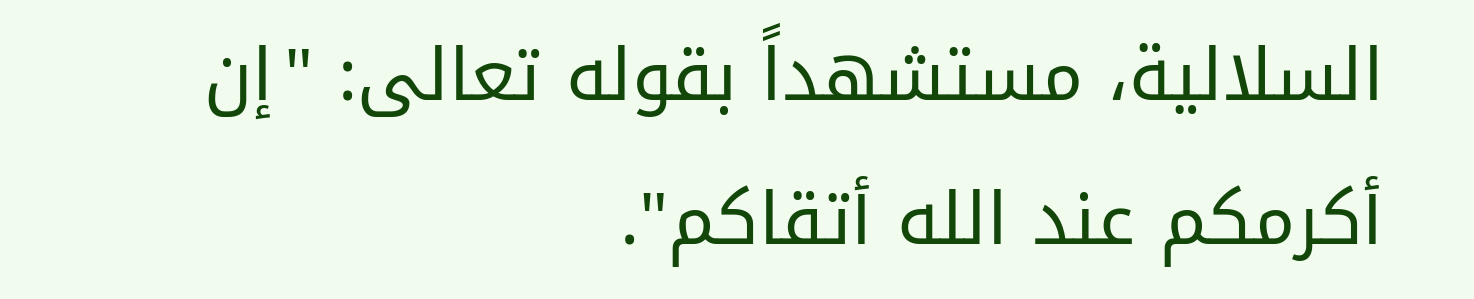السلالية، مستشهداً بقوله تعالى: "إن أكرمكم عند الله أتقاكم".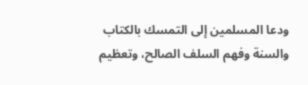ودعا المسلمين إلى التمسك بالكتاب والسنة وفهم السلف الصالح، وتعظيم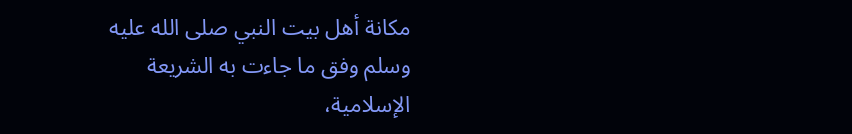مكانة أهل بيت النبي صلى الله عليه وسلم وفق ما جاءت به الشريعة الإسلامية،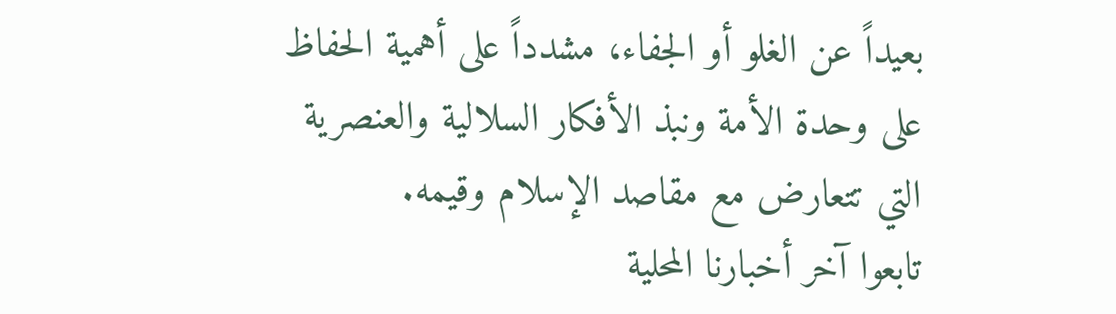بعيداً عن الغلو أو الجفاء، مشدداً على أهمية الحفاظ على وحدة الأمة ونبذ الأفكار السلالية والعنصرية التي تتعارض مع مقاصد الإسلام وقيمه.
تابعوا آخر أخبارنا المحلية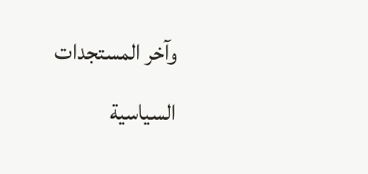وآخر المستجدات السياسية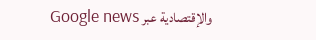والإقتصادية عبر Google news